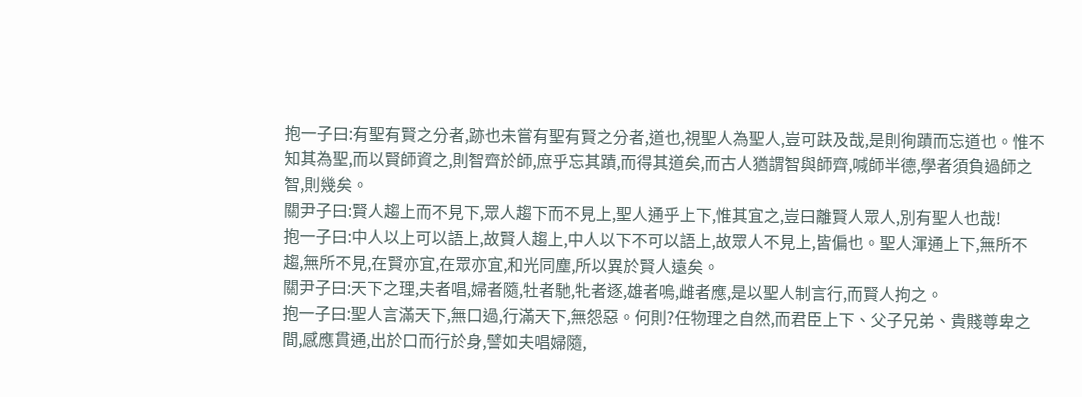抱一子曰:有聖有賢之分者,跡也未嘗有聖有賢之分者,道也,視聖人為聖人,豈可趺及哉,是則徇蹟而忘道也。惟不知其為聖,而以賢師資之,則智齊於師,庶乎忘其蹟,而得其道矣,而古人猶謂智與師齊,喊師半德,學者須負過師之智,則幾矣。
關尹子曰:賢人趨上而不見下,眾人趨下而不見上,聖人通乎上下,惟其宜之,豈曰離賢人眾人,別有聖人也哉!
抱一子曰:中人以上可以語上,故賢人趨上,中人以下不可以語上,故眾人不見上,皆偏也。聖人渾通上下,無所不趨,無所不見,在賢亦宜,在眾亦宜,和光同塵,所以異於賢人遠矣。
關尹子曰:天下之理,夫者唱,婦者隨,牡者馳,牝者逐,雄者嗚,雌者應,是以聖人制言行,而賢人拘之。
抱一子曰:聖人言滿天下,無口過,行滿天下,無怨惡。何則?任物理之自然,而君臣上下、父子兄弟、貴賤尊卑之間,感應貫通,出於口而行於身,譬如夫唱婦隨,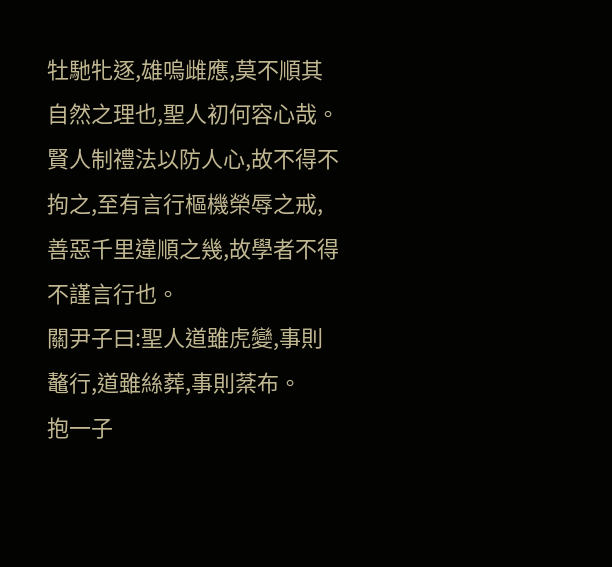牡馳牝逐,雄嗚雌應,莫不順其自然之理也,聖人初何容心哉。賢人制禮法以防人心,故不得不拘之,至有言行樞機榮辱之戒,善惡千里違順之幾,故學者不得不謹言行也。
關尹子曰:聖人道雖虎變,事則鼇行,道雖絲葬,事則棻布。
抱一子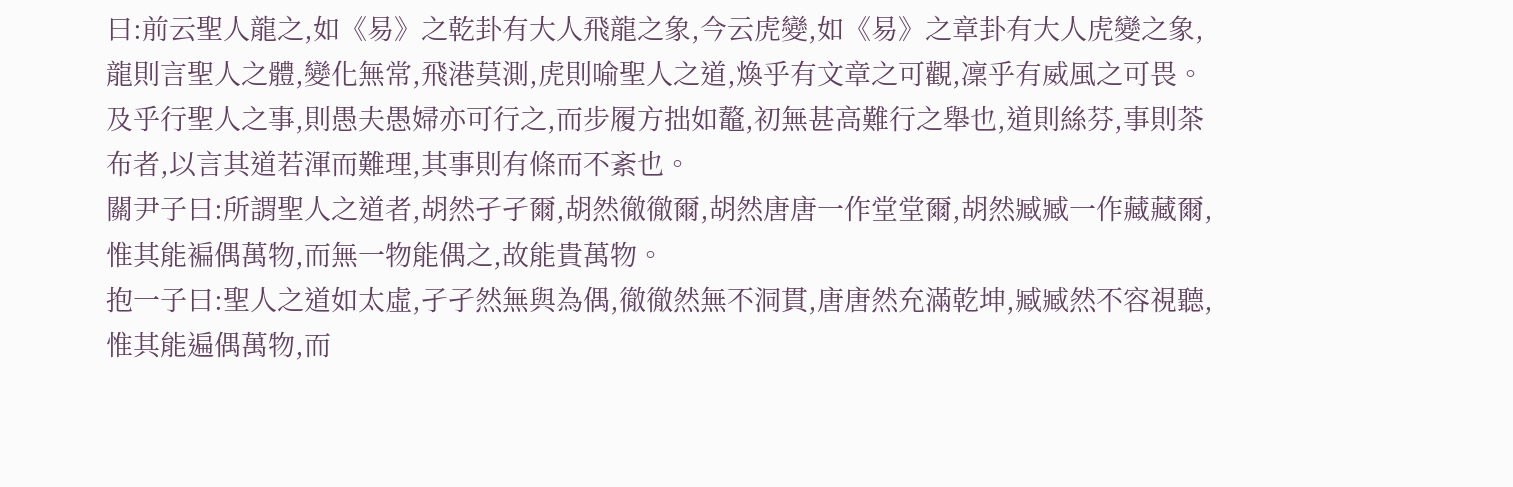曰:前云聖人龍之,如《易》之乾卦有大人飛龍之象,今云虎變,如《易》之章卦有大人虎變之象,龍則言聖人之體,變化無常,飛港莫測,虎則喻聖人之道,煥乎有文章之可觀,凜乎有威風之可畏。及乎行聖人之事,則愚夫愚婦亦可行之,而步履方拙如鼇,初無甚高難行之舉也,道則絲芬,事則茶布者,以言其道若渾而難理,其事則有條而不紊也。
關尹子曰:所謂聖人之道者,胡然孑孑爾,胡然徹徹爾,胡然唐唐一作堂堂爾,胡然臧臧一作藏藏爾,惟其能褊偶萬物,而無一物能偶之,故能貴萬物。
抱一子曰:聖人之道如太虛,孑孑然無與為偶,徹徹然無不洞貫,唐唐然充滿乾坤,臧臧然不容視聽,惟其能遍偶萬物,而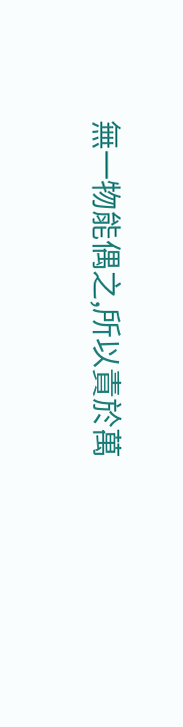無一物能偶之,所以責於萬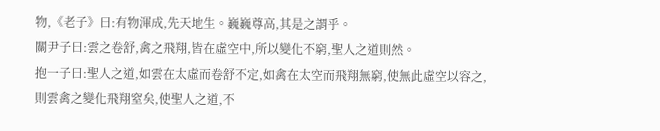物,《老子》曰:有物渾成,先天地生。巍巍尊高,其是之謂乎。
關尹子曰:雲之卷舒,禽之飛翔,皆在虛空中,所以變化不窮,聖人之道則然。
抱一子曰:聖人之道,如雲在太虛而卷舒不定,如禽在太空而飛翔無窮,使無此虛空以容之,則雲禽之變化飛翔窒矣,使聖人之道,不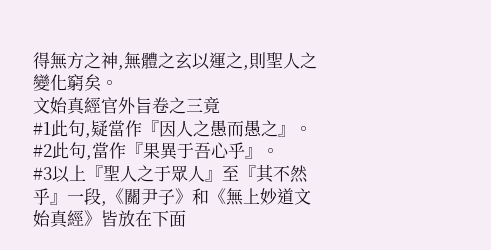得無方之神,無體之玄以運之,則聖人之變化窮矣。
文始真經官外旨卷之三竟
#1此句,疑當作『因人之愚而愚之』。
#2此句,當作『果異于吾心乎』。
#3以上『聖人之于眾人』至『其不然乎』一段,《關尹子》和《無上妙道文始真經》皆放在下面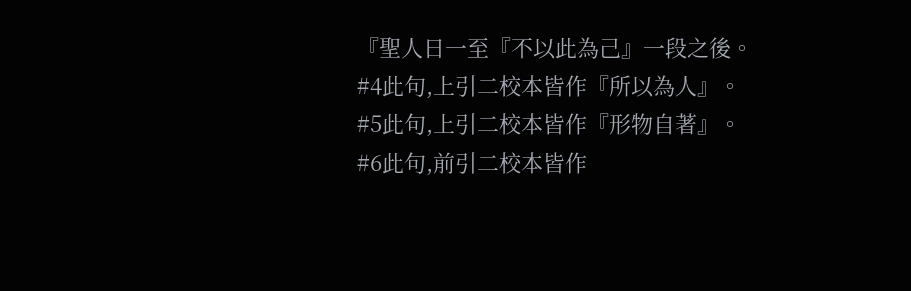『聖人日一至『不以此為己』一段之後。
#4此句,上引二校本皆作『所以為人』。
#5此句,上引二校本皆作『形物自著』。
#6此句,前引二校本皆作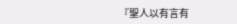『聖人以有言有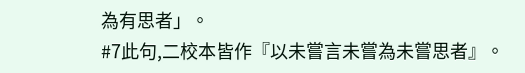為有思者」。
#7此句,二校本皆作『以未嘗言未嘗為未嘗思者』。